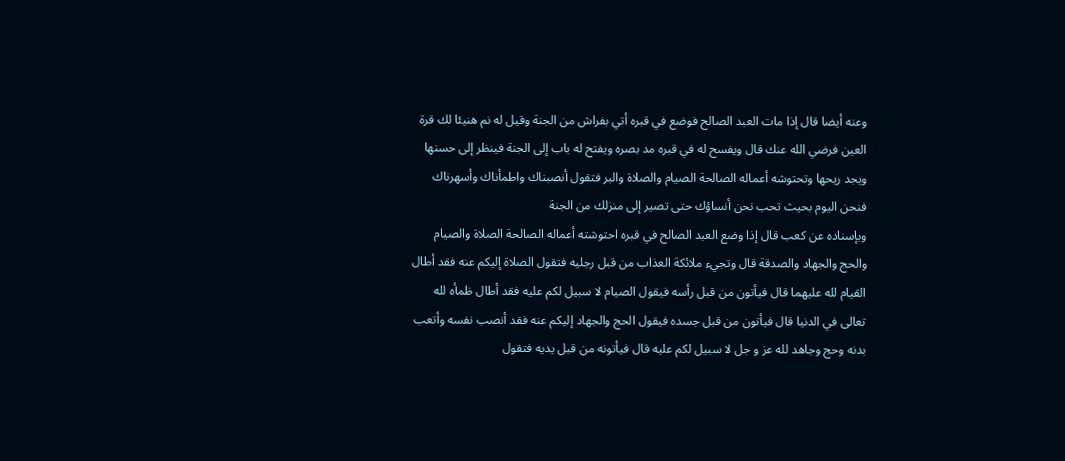وعنه أيضا قال إذا مات العبد الصالح فوضع في قبره أتي بفراش من الجنة وقيل له نم هنيئا لك قرة العين فرضي الله عنك قال ويفسح له في قبره مد بصره ويفتح له باب إلى الجنة فينظر إلى حسنها ويجد ريحها وتحتوشه أعماله الصالحة الصيام والصلاة والبر فتقول أنصبناك واطمأناك وأسهرناك فنحن اليوم بحيث تحب نحن أنساؤك حتى تصير إلى منزلك من الجنة
وبإسناده عن كعب قال إذا وضع العبد الصالح في قبره احتوشته أعماله الصالحة الصلاة والصيام والحج والجهاد والصدقة قال وتجيء ملائكة العذاب من قبل رجليه فتقول الصلاة إليكم عنه فقد أطال القيام لله عليهما قال فيأتون من قبل رأسه فيقول الصيام لا سبيل لكم عليه فقد أطال ظمأه لله تعالى في الدنيا قال فيأتون من قبل جسده فيقول الحج والجهاد إليكم عنه فقد أنصب نفسه وأتعب بدنه وحج وجاهد لله عز و جل لا سبيل لكم عليه قال فيأتونه من قبل يديه فتقول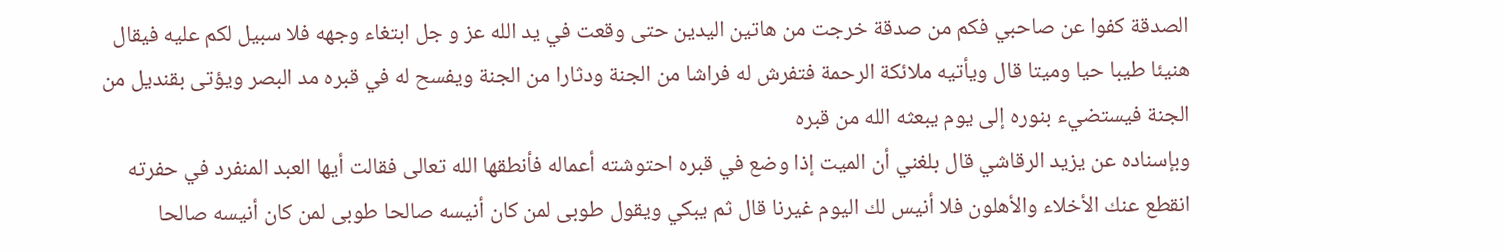الصدقة كفوا عن صاحبي فكم من صدقة خرجت من هاتين اليدين حتى وقعت في يد الله عز و جل ابتغاء وجهه فلا سبيل لكم عليه فيقال هنيئا طيبا حيا وميتا قال ويأتيه ملائكة الرحمة فتفرش له فراشا من الجنة ودثارا من الجنة ويفسح له في قبره مد البصر ويؤتى بقنديل من الجنة فيستضيء بنوره إلى يوم يبعثه الله من قبره
وبإسناده عن يزيد الرقاشي قال بلغني أن الميت إذا وضع في قبره احتوشته أعماله فأنطقها الله تعالى فقالت أيها العبد المنفرد في حفرته انقطع عنك الأخلاء والأهلون فلا أنيس لك اليوم غيرنا قال ثم يبكي ويقول طوبى لمن كان أنيسه صالحا طوبى لمن كان أنيسه صالحا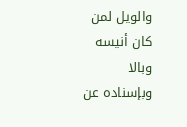والويل لمن كان أنيسه وبالا
وبإسناده عن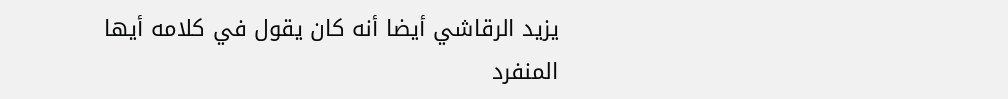يزيد الرقاشي أيضا أنه كان يقول في كلامه أيها المنفرد